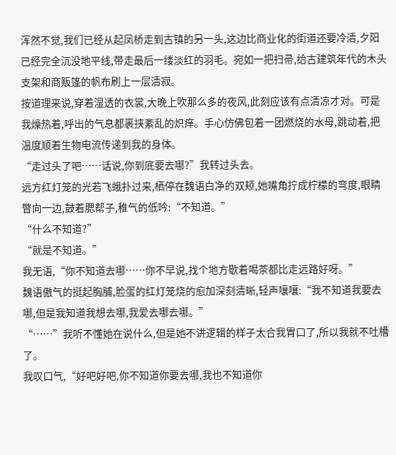浑然不觉,我们已经从起凤桥走到古镇的另一头,这边比商业化的街道还要冷清,夕阳已经完全沉没地平线,带走最后一缕淡红的羽毛。宛如一把扫帚,给古建筑年代的木头支架和商贩篷的帆布刷上一层清寂。
按道理来说,穿着湿透的衣裳,大晚上吹那么多的夜风,此刻应该有点清凉才对。可是我燥热着,呼出的气息都裹挟紊乱的炽痒。手心仿佛包着一团燃烧的水母,跳动着,把温度顺着生物电流传递到我的身体。
“走过头了吧……话说,你到底要去哪?”我转过头去。
远方红灯笼的光若飞蛾扑过来,栖停在魏语白净的双颊,她嘴角拧成柠檬的弯度,眼睛瞥向一边,鼓着腮帮子,稚气的低吟:“不知道。”
“什么不知道?”
“就是不知道。”
我无语,“你不知道去哪……你不早说,找个地方歇着喝茶都比走远路好呀。”
魏语傲气的挺起胸脯,脸蛋的红灯笼烧的愈加深刻清晰,轻声嚷嚷:“我不知道我要去哪,但是我知道我想去哪,我爱去哪去哪。”
“……”我听不懂她在说什么,但是她不讲逻辑的样子太合我胃口了,所以我就不吐槽了。
我叹口气,“好吧好吧,你不知道你要去哪,我也不知道你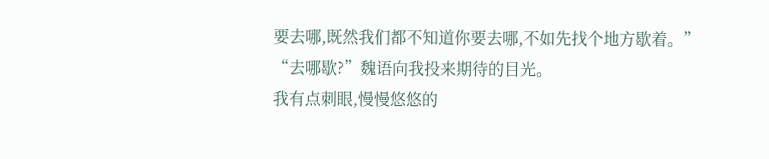要去哪,既然我们都不知道你要去哪,不如先找个地方歇着。”
“去哪歇?”魏语向我投来期待的目光。
我有点刺眼,慢慢悠悠的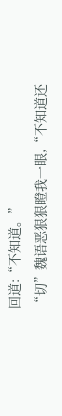回道:“不知道。”
“切”魏语恶狠狠瞪我一眼,“不知道还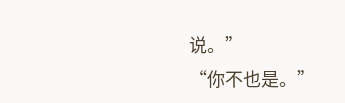说。”
“你不也是。”